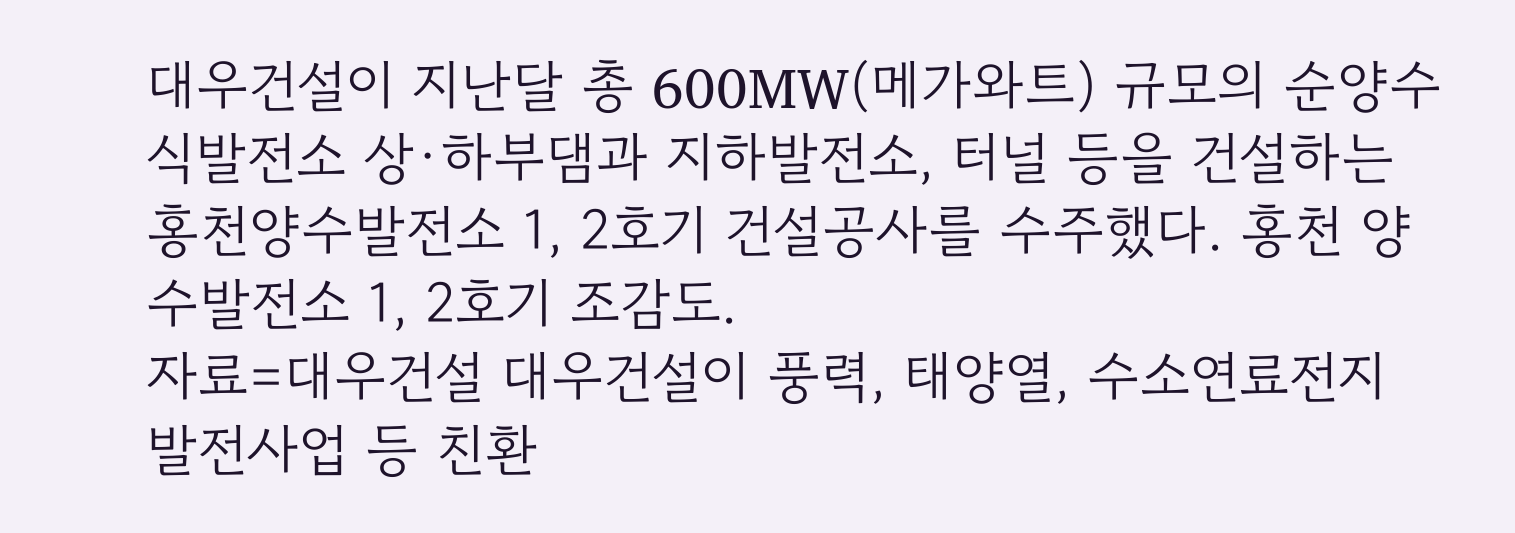대우건설이 지난달 총 600MW(메가와트) 규모의 순양수식발전소 상·하부댐과 지하발전소, 터널 등을 건설하는 홍천양수발전소 1, 2호기 건설공사를 수주했다. 홍천 양수발전소 1, 2호기 조감도.
자료=대우건설 대우건설이 풍력, 태양열, 수소연료전지 발전사업 등 친환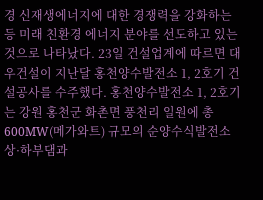경 신재생에너지에 대한 경쟁력을 강화하는 등 미래 친환경 에너지 분야를 선도하고 있는 것으로 나타났다. 23일 건설업계에 따르면 대우건설이 지난달 홍천양수발전소 1, 2호기 건설공사를 수주했다. 홍천양수발전소 1, 2호기는 강원 홍천군 화촌면 풍천리 일원에 총 600MW(메가와트) 규모의 순양수식발전소 상·하부댐과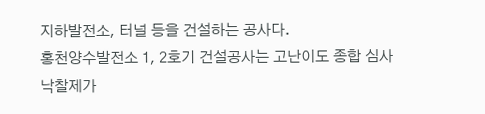지하발전소, 터널 등을 건설하는 공사다.
홍천양수발전소 1, 2호기 건설공사는 고난이도 종합 심사 낙찰제가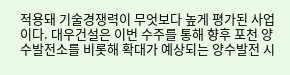적용돼 기술경쟁력이 무엇보다 높게 평가된 사업이다. 대우건설은 이번 수주를 통해 향후 포천 양수발전소를 비롯해 확대가 예상되는 양수발전 시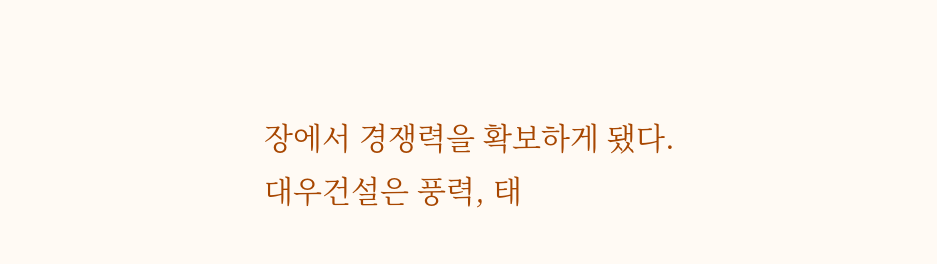장에서 경쟁력을 확보하게 됐다.
대우건설은 풍력, 태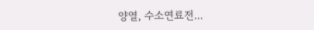양열, 수소연료전...